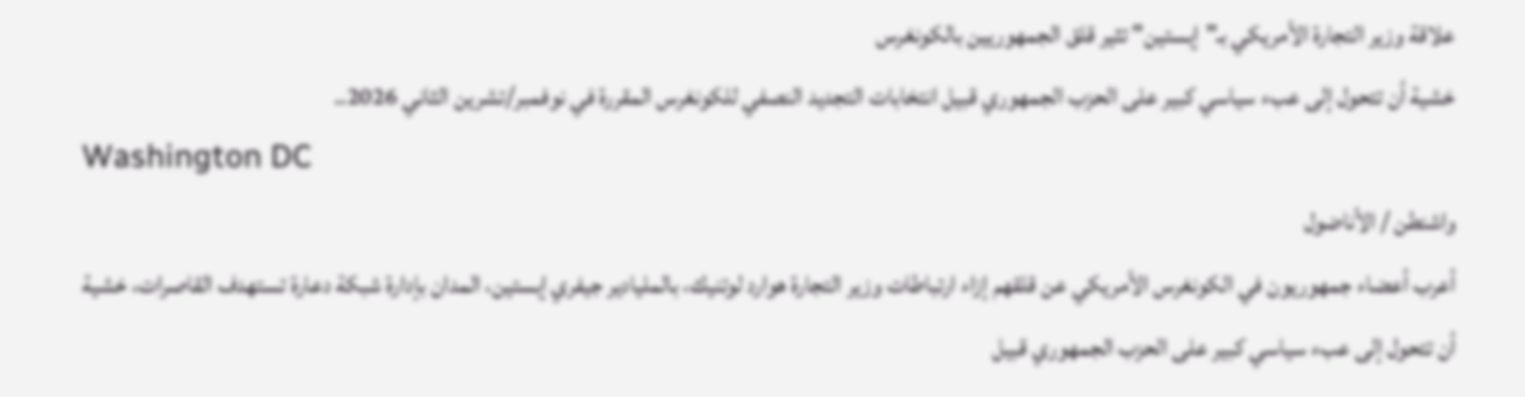علاقة وزير التجارة الأمريكي بـ"إبستين" تثير قلق الجمهوريين بالكونغرس
خشية أن تتحول إلى عبء سياسي كبير على الحزب الجمهوري قبيل انتخابات التجديد النصفي للكونغرس المقررة في نوفمبر/تشرين الثاني 2026..
Washington DC
واشنطن / الأناضول
أعرب أعضاء جمهوريون في الكونغرس الأمريكي عن قلقهم إزاء ارتباطات وزير التجارة هوارد لوتنيك، بالمليادير جيفري إبستين، المدان بإدارة شبكة دعارة تستهدف القاصرات، خشية أن تتحول إلى عبء سياسي كبير على الحزب الجمهوري قبيل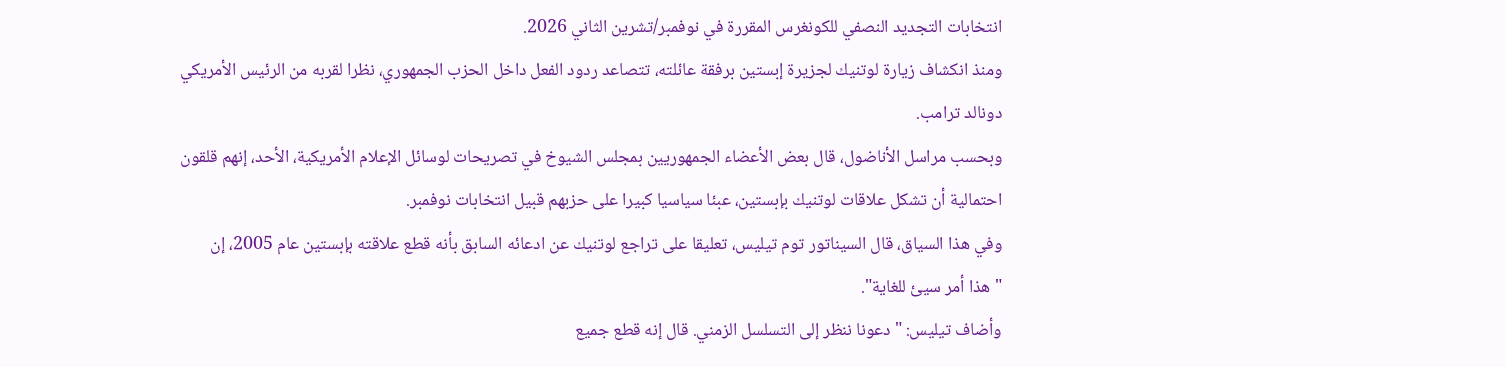انتخابات التجديد النصفي للكونغرس المقررة في نوفمبر/تشرين الثاني 2026.
ومنذ انكشاف زيارة لوتنيك لجزيرة إبستين برفقة عائلته، تتصاعد ردود الفعل داخل الحزب الجمهوري، نظرا لقربه من الرئيس الأمريكي دونالد ترامب.
وبحسب مراسل الأناضول، قال بعض الأعضاء الجمهوريين بمجلس الشيوخ في تصريحات لوسائل الإعلام الأمريكية، الأحد، إنهم قلقون احتمالية أن تشكل علاقات لوتنيك بإبستين، عبئا سياسيا كبيرا على حزبهم قبيل انتخابات نوفمبر.
وفي هذا السياق، قال السيناتور توم تيليس، تعليقا على تراجع لوتنيك عن ادعائه السابق بأنه قطع علاقته بإبستين عام 2005، إن "هذا أمر سيئ للغاية".
وأضاف تيليس: "دعونا ننظر إلى التسلسل الزمني. قال إنه قطع جميع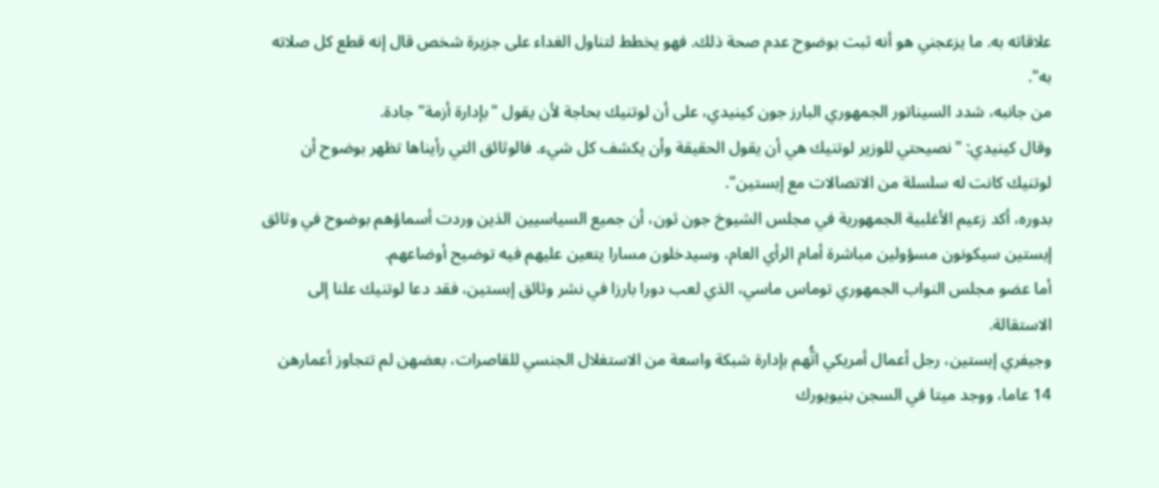علاقاته به. ما يزعجني هو أنه ثبت بوضوح عدم صحة ذلك. فهو يخطط لتناول الغداء على جزيرة شخص قال إنه قطع كل صلاته به".
من جانبه، شدد السيناتور الجمهوري البارز جون كينيدي، على أن لوتنيك بحاجة لأن يقول "بإدارة أزمة" جادة.
وقال كينيدي: "نصيحتي للوزير لوتنيك هي أن يقول الحقيقة وأن يكشف كل شيء. فالوثائق التي رأيناها تظهر بوضوح أن لوتنيك كانت له سلسلة من الاتصالات مع إبستين".
بدوره، أكد زعيم الأغلبية الجمهورية في مجلس الشيوخ جون ثون، أن جميع السياسيين الذين وردت أسماؤهم بوضوح في وثائق إبستين سيكونون مسؤولين مباشرة أمام الرأي العام، وسيدخلون مسارا يتعين عليهم فيه توضيح أوضاعهم.
أما عضو مجلس النواب الجمهوري توماس ماسي، الذي لعب دورا بارزا في نشر وثائق إبستين، فقد دعا لوتنيك علنا إلى الاستقالة.
وجيفري إبستين، رجل أعمال أمريكي اتُّهم بإدارة شبكة واسعة من الاستغلال الجنسي للقاصرات، بعضهن لم تتجاوز أعمارهن 14 عاما، ووجد ميتا في السجن بنيويورك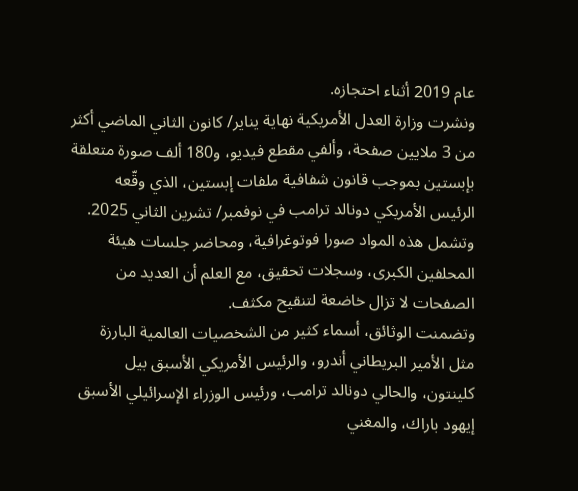عام 2019 أثناء احتجازه.
ونشرت وزارة العدل الأمريكية نهاية يناير/ كانون الثاني الماضي أكثر من 3 ملايين صفحة، وألفي مقطع فيديو، و180 ألف صورة متعلقة بإبستين بموجب قانون شفافية ملفات إبستين، الذي وقّعه الرئيس الأمريكي دونالد ترامب في نوفمبر/ تشرين الثاني 2025.
وتشمل هذه المواد صورا فوتوغرافية، ومحاضر جلسات هيئة المحلفين الكبرى، وسجلات تحقيق، مع العلم أن العديد من الصفحات لا تزال خاضعة لتنقيح مكثف.
وتضمنت الوثائق، أسماء كثير من الشخصيات العالمية البارزة مثل الأمير البريطاني أندرو، والرئيس الأمريكي الأسبق بيل كلينتون، والحالي دونالد ترامب، ورئيس الوزراء الإسرائيلي الأسبق إيهود باراك، والمغني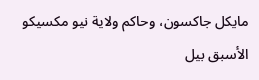مايكل جاكسون، وحاكم ولاية نيو مكسيكو الأسبق بيل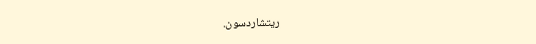ريتشاردسون.